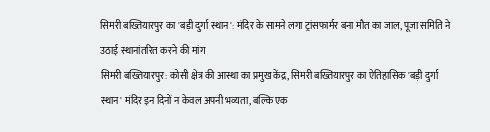सिमरी बख्तियारपुर का 'बड़ी दुर्गा स्थान': मंदिर के सामने लगा ट्रांसफार्मर बना मौत का जाल, पूजा समिति ने उठाई स्थानांतरित करने की मांग
सिमरी बख्तियारपुर: कोसी क्षेत्र की आस्था का प्रमुख केंद्र, सिमरी बख्तियारपुर का ऐतिहासिक 'बड़ी दुर्गा स्थान' मंदिर इन दिनों न केवल अपनी भव्यता, बल्कि एक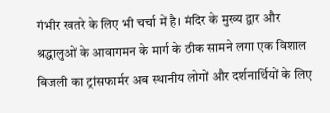गंभीर खतरे के लिए भी चर्चा में है। मंदिर के मुख्य द्वार और श्रद्धालुओं के आवागमन के मार्ग के ठीक सामने लगा एक विशाल बिजली का ट्रांसफार्मर अब स्थानीय लोगों और दर्शनार्थियों के लिए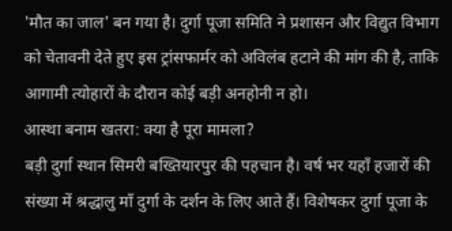'मौत का जाल' बन गया है। दुर्गा पूजा समिति ने प्रशासन और विद्युत विभाग को चेतावनी देते हुए इस ट्रांसफार्मर को अविलंब हटाने की मांग की है, ताकि आगामी त्योहारों के दौरान कोई बड़ी अनहोनी न हो।
आस्था बनाम खतरा: क्या है पूरा मामला?
बड़ी दुर्गा स्थान सिमरी बख्तियारपुर की पहचान है। वर्ष भर यहाँ हजारों की संख्या में श्रद्धालु माँ दुर्गा के दर्शन के लिए आते हैं। विशेषकर दुर्गा पूजा के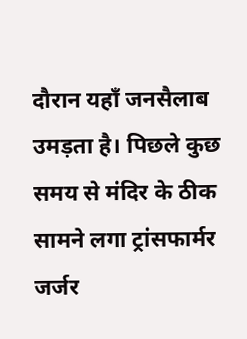दौरान यहाँ जनसैलाब उमड़ता है। पिछले कुछ समय से मंदिर के ठीक सामने लगा ट्रांसफार्मर जर्जर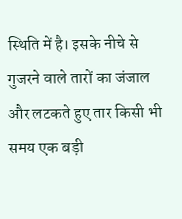स्थिति में है। इसके नीचे से गुजरने वाले तारों का जंजाल और लटकते हुए तार किसी भी समय एक बड़ी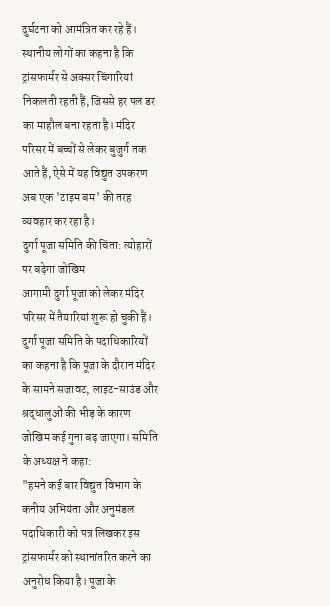दुर्घटना को आमंत्रित कर रहे हैं।
स्थानीय लोगों का कहना है कि ट्रांसफार्मर से अक्सर चिंगारियां निकलती रहती हैं, जिससे हर पल डर का माहौल बना रहता है। मंदिर परिसर में बच्चों से लेकर बुजुर्ग तक आते हैं, ऐसे में यह विद्युत उपकरण अब एक 'टाइम बम' की तरह व्यवहार कर रहा है।
दुर्गा पूजा समिति की चिंता: त्योहारों पर बढ़ेगा जोखिम
आगामी दुर्गा पूजा को लेकर मंदिर परिसर में तैयारियां शुरू हो चुकी हैं। दुर्गा पूजा समिति के पदाधिकारियों का कहना है कि पूजा के दौरान मंदिर के सामने सजावट, लाइट-साउंड और श्रद्धालुओं की भीड़ के कारण जोखिम कई गुना बढ़ जाएगा। समिति के अध्यक्ष ने कहा:
"हमने कई बार विद्युत विभाग के कनीय अभियंता और अनुमंडल पदाधिकारी को पत्र लिखकर इस ट्रांसफार्मर को स्थानांतरित करने का अनुरोध किया है। पूजा के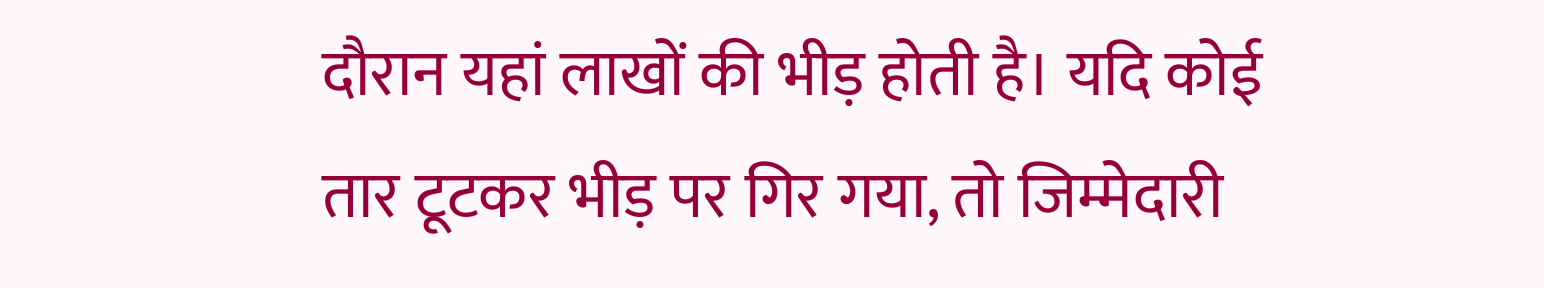दौरान यहां लाखों की भीड़ होती है। यदि कोई तार टूटकर भीड़ पर गिर गया, तो जिम्मेदारी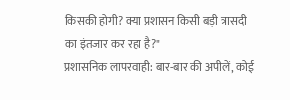किसकी होगी? क्या प्रशासन किसी बड़ी त्रासदी का इंतजार कर रहा है?"
प्रशासनिक लापरवाही: बार-बार की अपीलें, कोई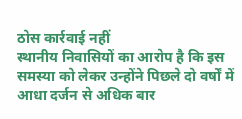ठोस कार्रवाई नहीं
स्थानीय निवासियों का आरोप है कि इस समस्या को लेकर उन्होंने पिछले दो वर्षों में आधा दर्जन से अधिक बार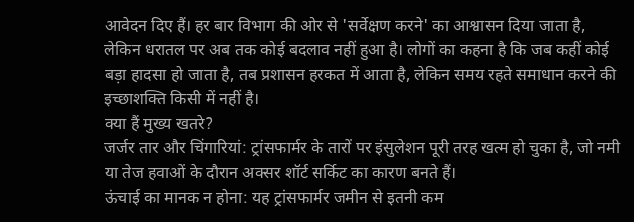आवेदन दिए हैं। हर बार विभाग की ओर से 'सर्वेक्षण करने' का आश्वासन दिया जाता है, लेकिन धरातल पर अब तक कोई बदलाव नहीं हुआ है। लोगों का कहना है कि जब कहीं कोई बड़ा हादसा हो जाता है, तब प्रशासन हरकत में आता है, लेकिन समय रहते समाधान करने की इच्छाशक्ति किसी में नहीं है।
क्या हैं मुख्य खतरे?
जर्जर तार और चिंगारियां: ट्रांसफार्मर के तारों पर इंसुलेशन पूरी तरह खत्म हो चुका है, जो नमी या तेज हवाओं के दौरान अक्सर शॉर्ट सर्किट का कारण बनते हैं।
ऊंचाई का मानक न होना: यह ट्रांसफार्मर जमीन से इतनी कम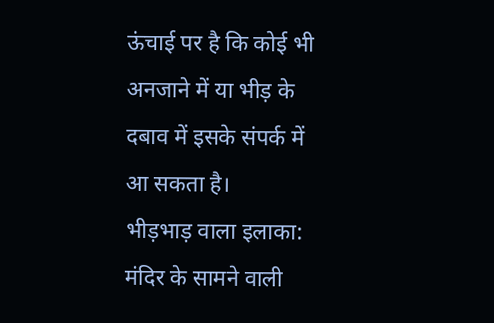ऊंचाई पर है कि कोई भी अनजाने में या भीड़ के दबाव में इसके संपर्क में आ सकता है।
भीड़भाड़ वाला इलाका: मंदिर के सामने वाली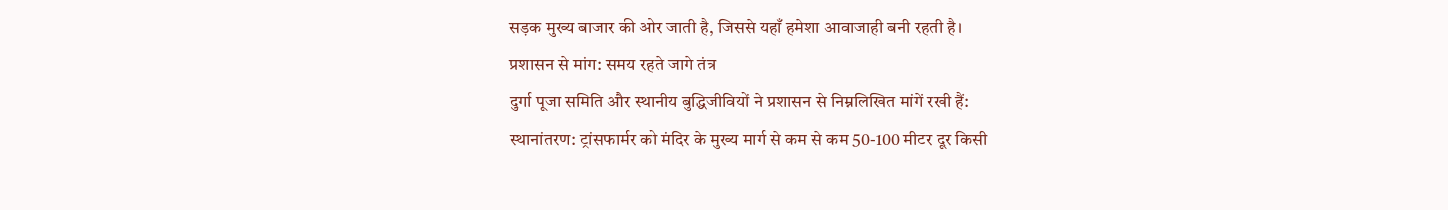सड़क मुख्य बाजार की ओर जाती है, जिससे यहाँ हमेशा आवाजाही बनी रहती है।
प्रशासन से मांग: समय रहते जागे तंत्र
दुर्गा पूजा समिति और स्थानीय बुद्धिजीवियों ने प्रशासन से निम्नलिखित मांगें रखी हैं:
स्थानांतरण: ट्रांसफार्मर को मंदिर के मुख्य मार्ग से कम से कम 50-100 मीटर दूर किसी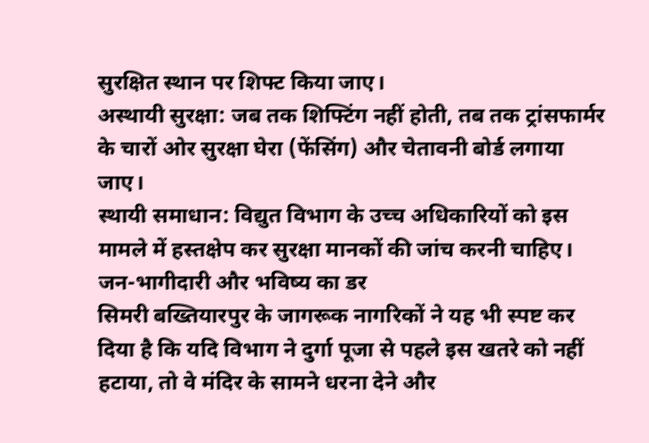सुरक्षित स्थान पर शिफ्ट किया जाए।
अस्थायी सुरक्षा: जब तक शिफ्टिंग नहीं होती, तब तक ट्रांसफार्मर के चारों ओर सुरक्षा घेरा (फेंसिंग) और चेतावनी बोर्ड लगाया जाए।
स्थायी समाधान: विद्युत विभाग के उच्च अधिकारियों को इस मामले में हस्तक्षेप कर सुरक्षा मानकों की जांच करनी चाहिए।
जन-भागीदारी और भविष्य का डर
सिमरी बख्तियारपुर के जागरूक नागरिकों ने यह भी स्पष्ट कर दिया है कि यदि विभाग ने दुर्गा पूजा से पहले इस खतरे को नहीं हटाया, तो वे मंदिर के सामने धरना देने और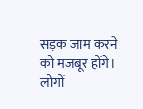सड़क जाम करने को मजबूर होंगे। लोगों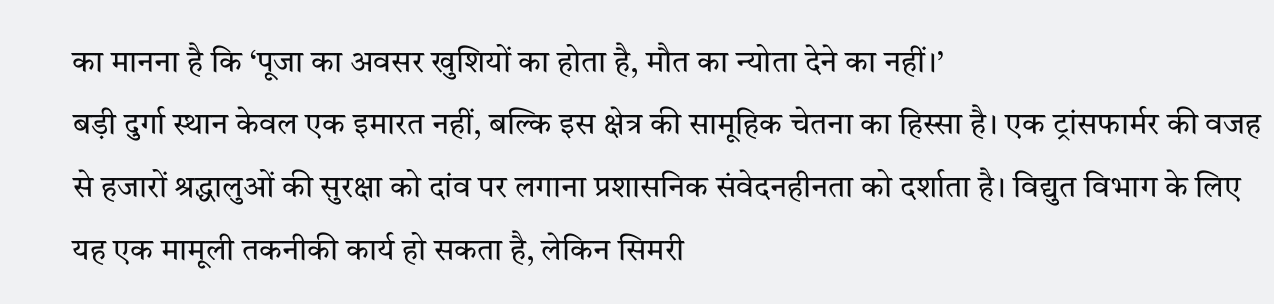का मानना है कि ‘पूजा का अवसर खुशियों का होता है, मौत का न्योता देने का नहीं।’
बड़ी दुर्गा स्थान केवल एक इमारत नहीं, बल्कि इस क्षेत्र की सामूहिक चेतना का हिस्सा है। एक ट्रांसफार्मर की वजह से हजारों श्रद्धालुओं की सुरक्षा को दांव पर लगाना प्रशासनिक संवेदनहीनता को दर्शाता है। विद्युत विभाग के लिए यह एक मामूली तकनीकी कार्य हो सकता है, लेकिन सिमरी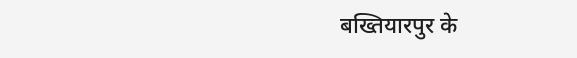बख्तियारपुर के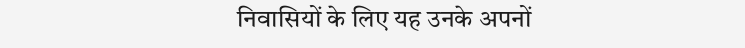निवासियों के लिए यह उनके अपनों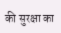की सुरक्षा का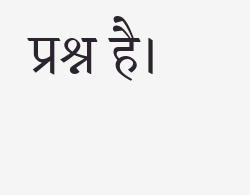प्रश्न है।